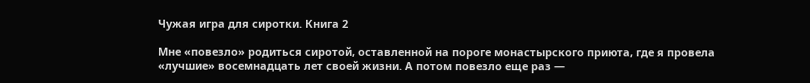Чужая игра для сиротки. Книга 2

Мне «повезло» родиться сиротой, оставленной на пороге монастырского приюта, где я провела «лучшие» восемнадцать лет своей жизни. А потом повезло еще раз —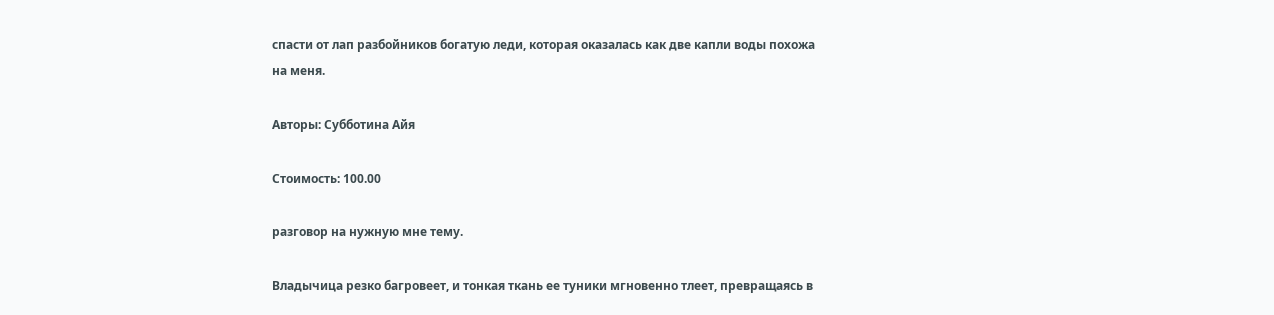спасти от лап разбойников богатую леди, которая оказалась как две капли воды похожа на меня.

Авторы: Субботина Айя

Стоимость: 100.00

разговор на нужную мне тему.

Владычица резко багровеет, и тонкая ткань ее туники мгновенно тлеет, превращаясь в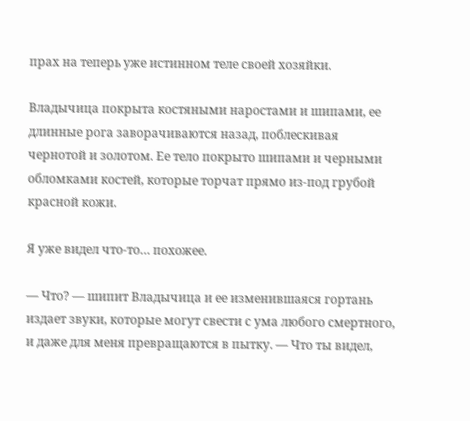прах на теперь уже истинном теле своей хозяйки.

Владычица покрыта костяными наростами и шипами, ее длинные рога заворачиваются назад, поблескивая чернотой и золотом. Ее тело покрыто шипами и черными обломками костей, которые торчат прямо из-под грубой красной кожи.

Я уже видел что-то… похожее.

— Что? — шипит Владычица и ее изменившаяся гортань издает звуки, которые могут свести с ума любого смертного, и даже для меня превращаются в пытку. — Что ты видел,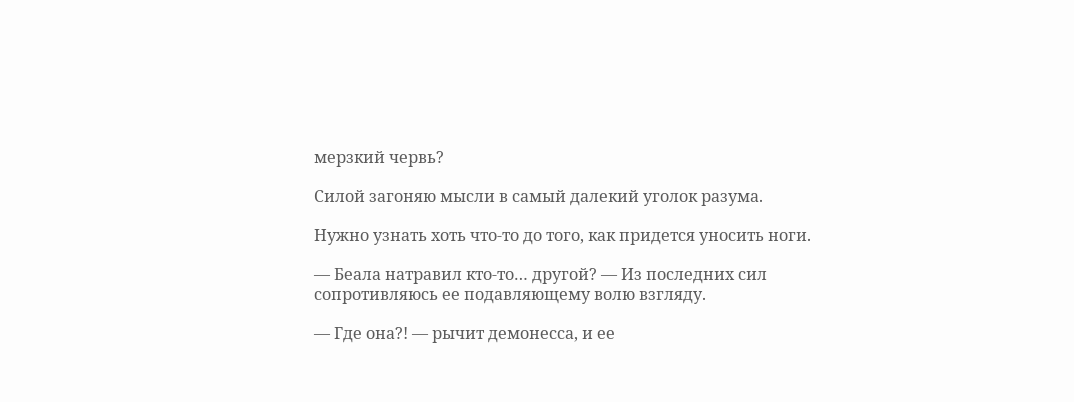мерзкий червь?

Силой загоняю мысли в самый далекий уголок разума.

Нужно узнать хоть что-то до того, как придется уносить ноги.

— Беала натравил кто-то… другой? — Из последних сил сопротивляюсь ее подавляющему волю взгляду.

— Где она?! — рычит демонесса, и ее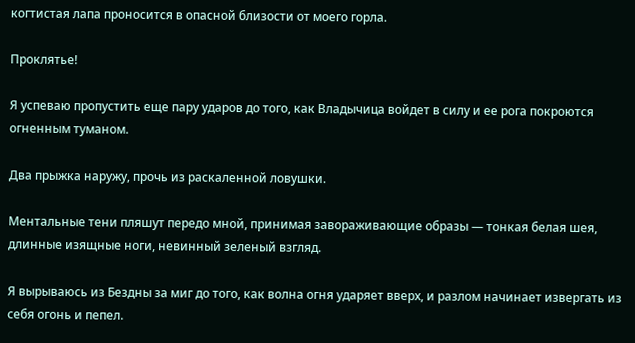когтистая лапа проносится в опасной близости от моего горла.

Проклятье!

Я успеваю пропустить еще пару ударов до того, как Владычица войдет в силу и ее рога покроются огненным туманом.

Два прыжка наружу, прочь из раскаленной ловушки.

Ментальные тени пляшут передо мной, принимая завораживающие образы — тонкая белая шея, длинные изящные ноги, невинный зеленый взгляд.

Я вырываюсь из Бездны за миг до того, как волна огня ударяет вверх, и разлом начинает извергать из себя огонь и пепел.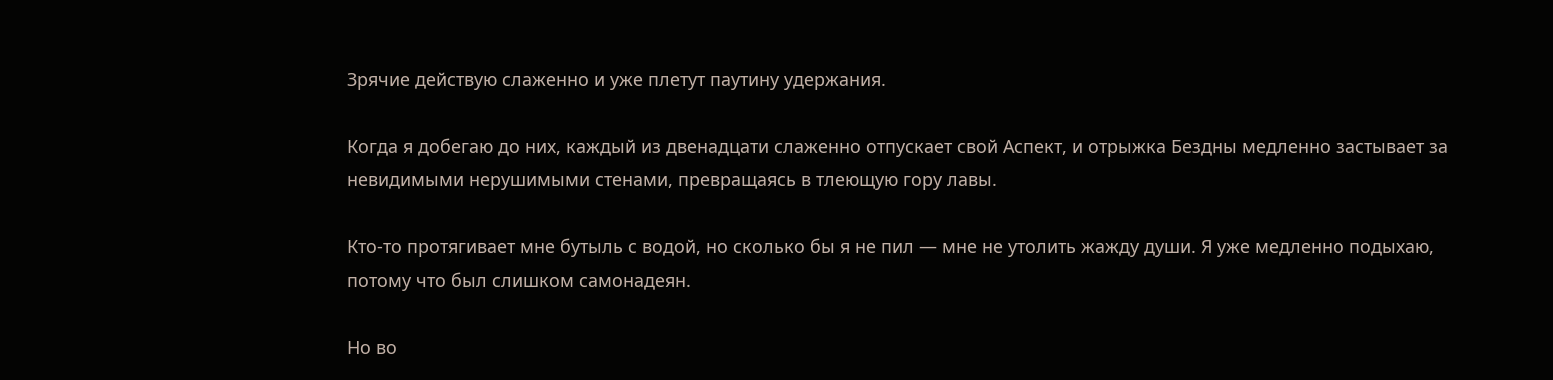Зрячие действую слаженно и уже плетут паутину удержания.

Когда я добегаю до них, каждый из двенадцати слаженно отпускает свой Аспект, и отрыжка Бездны медленно застывает за невидимыми нерушимыми стенами, превращаясь в тлеющую гору лавы.

Кто-то протягивает мне бутыль с водой, но сколько бы я не пил — мне не утолить жажду души. Я уже медленно подыхаю, потому что был слишком самонадеян.

Но во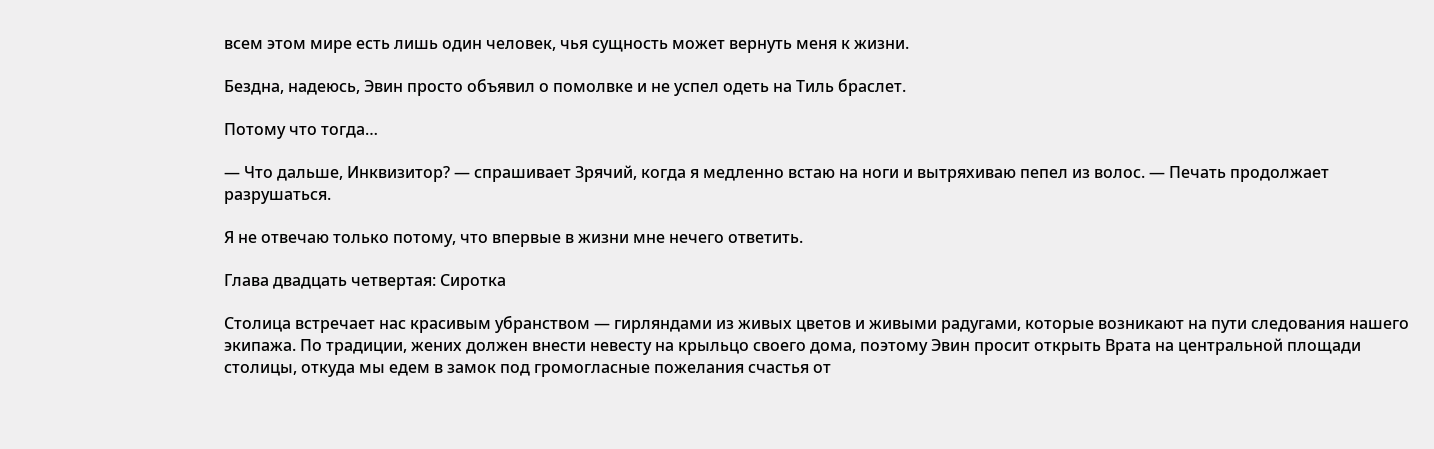всем этом мире есть лишь один человек, чья сущность может вернуть меня к жизни.

Бездна, надеюсь, Эвин просто объявил о помолвке и не успел одеть на Тиль браслет.

Потому что тогда…

— Что дальше, Инквизитор? — спрашивает Зрячий, когда я медленно встаю на ноги и вытряхиваю пепел из волос. — Печать продолжает разрушаться.

Я не отвечаю только потому, что впервые в жизни мне нечего ответить.

Глава двадцать четвертая: Сиротка

Столица встречает нас красивым убранством — гирляндами из живых цветов и живыми радугами, которые возникают на пути следования нашего экипажа. По традиции, жених должен внести невесту на крыльцо своего дома, поэтому Эвин просит открыть Врата на центральной площади столицы, откуда мы едем в замок под громогласные пожелания счастья от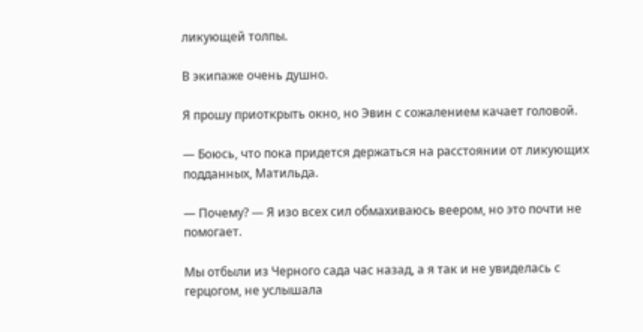ликующей толпы.

В экипаже очень душно.

Я прошу приоткрыть окно, но Эвин с сожалением качает головой.

— Боюсь, что пока придется держаться на расстоянии от ликующих подданных, Матильда.

— Почему? — Я изо всех сил обмахиваюсь веером, но это почти не помогает.

Мы отбыли из Черного сада час назад, а я так и не увиделась с герцогом, не услышала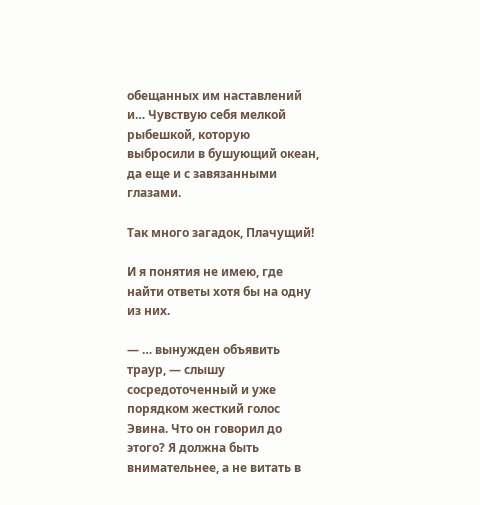обещанных им наставлений и… Чувствую себя мелкой рыбешкой, которую выбросили в бушующий океан, да еще и с завязанными глазами.

Так много загадок, Плачущий!

И я понятия не имею, где найти ответы хотя бы на одну из них.

— … вынужден объявить траур, — слышу сосредоточенный и уже порядком жесткий голос Эвина. Что он говорил до этого? Я должна быть внимательнее, а не витать в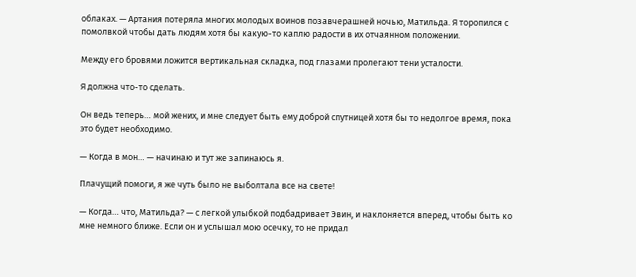облаках. — Артания потеряла многих молодых воинов позавчерашней ночью, Матильда. Я торопился с помолвкой чтобы дать людям хотя бы какую-то каплю радости в их отчаянном положении.

Между его бровями ложится вертикальная складка, под глазами пролегают тени усталости.

Я должна что-то сделать.

Он ведь теперь… мой жених, и мне следует быть ему доброй спутницей хотя бы то недолгое время, пока это будет необходимо.

— Когда в мон… — начинаю и тут же запинаюсь я.

Плачущий помоги, я же чуть было не выболтала все на свете!

— Когда… что, Матильда? — с легкой улыбкой подбадривает Эвин, и наклоняется вперед, чтобы быть ко мне немного ближе. Если он и услышал мою осечку, то не придал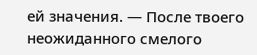ей значения. — После твоего неожиданного смелого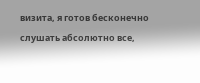визита, я готов бесконечно слушать абсолютно все,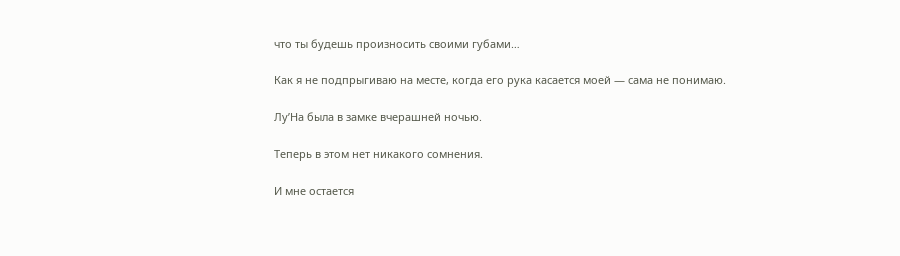что ты будешь произносить своими губами…

Как я не подпрыгиваю на месте, когда его рука касается моей — сама не понимаю.

Лу’На была в замке вчерашней ночью.

Теперь в этом нет никакого сомнения.

И мне остается